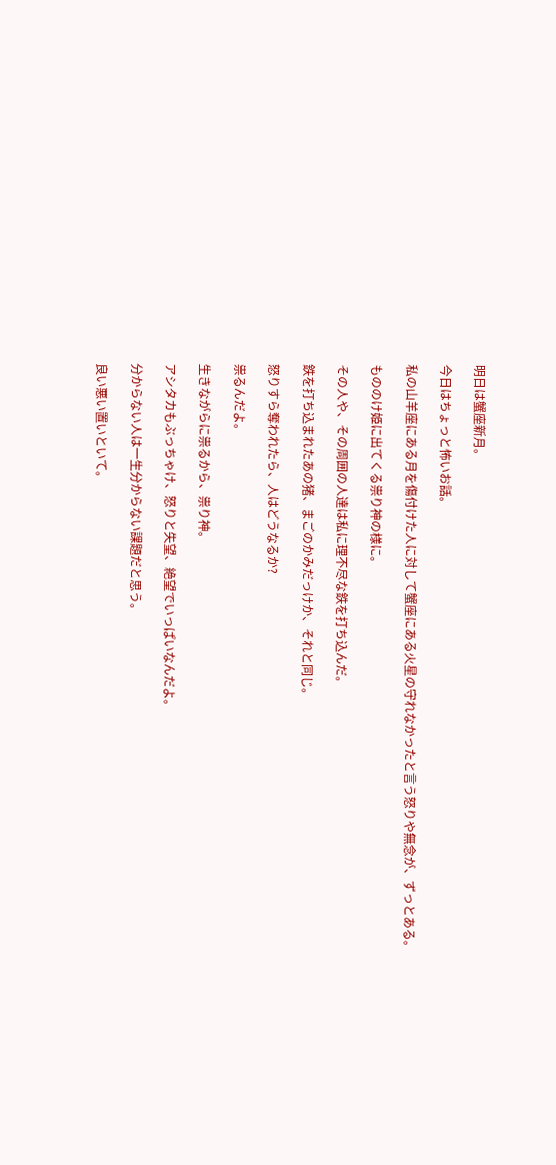明日は蟹座新月。

今日はちょっと怖いお話。

私の山羊座にある月を傷付けた人に対して蟹座にある火星の守れなかったと言う怒りや無念が、ずっとある。

もののけ姫に出てくる祟り神の様に。

その人や、その周囲の人達は私に理不尽な鉄を打ち込んだ。

鉄を打ち込まれたあの猪、まごのかみだっけか、それと同じ。

怒りすら奪われたら、人はどうなるか?

祟るんだよ。

生きながらに祟るから、祟り神。

アシタカもぶっちゃけ、怒りと失望、絶望でいっぱいなんだよ。

分からない人は一生分からない課題だと思う。

良い悪い置いといて。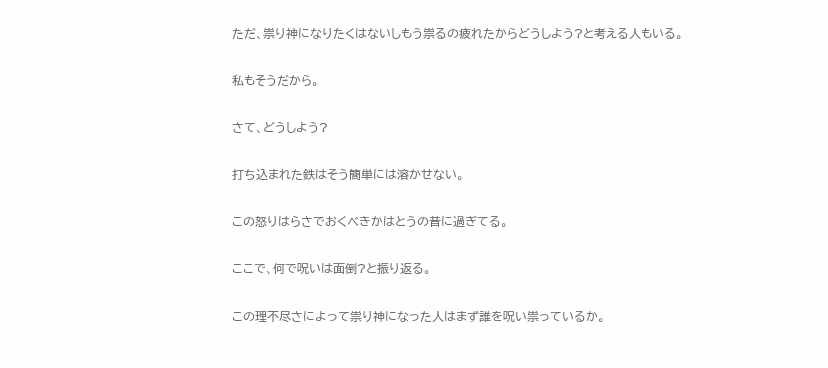ただ、祟り神になりたくはないしもう祟るの疲れたからどうしよう?と考える人もいる。

私もそうだから。

さて、どうしよう?

打ち込まれた鉄はそう簡単には溶かせない。

この怒りはらさでおくべきかはとうの昔に過ぎてる。

ここで、何で呪いは面倒?と振り返る。

この理不尽さによって祟り神になった人はまず誰を呪い祟っているか。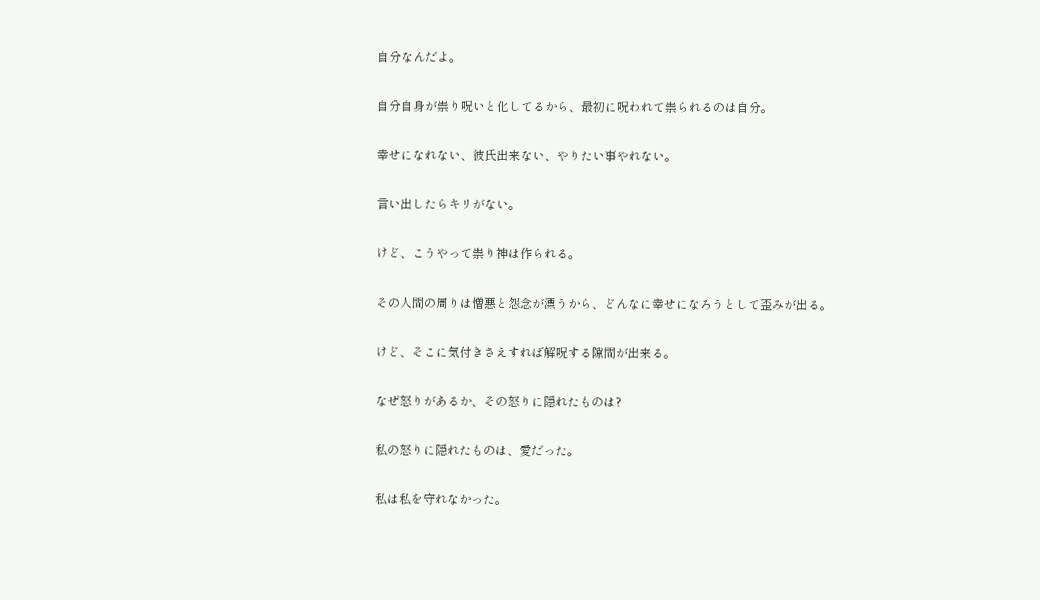自分なんだよ。

自分自身が祟り呪いと化してるから、最初に呪われて祟られるのは自分。

幸せになれない、彼氏出来ない、やりたい事やれない。

言い出したらキリがない。

けど、こうやって祟り神は作られる。

その人間の周りは憎悪と怨念が漂うから、どんなに幸せになろうとして歪みが出る。

けど、そこに気付きさえすれば解呪する隙間が出来る。

なぜ怒りがあるか、その怒りに隠れたものは?

私の怒りに隠れたものは、愛だった。

私は私を守れなかった。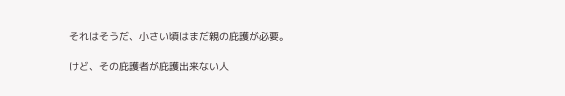それはそうだ、小さい頃はまだ親の庇護が必要。

けど、その庇護者が庇護出来ない人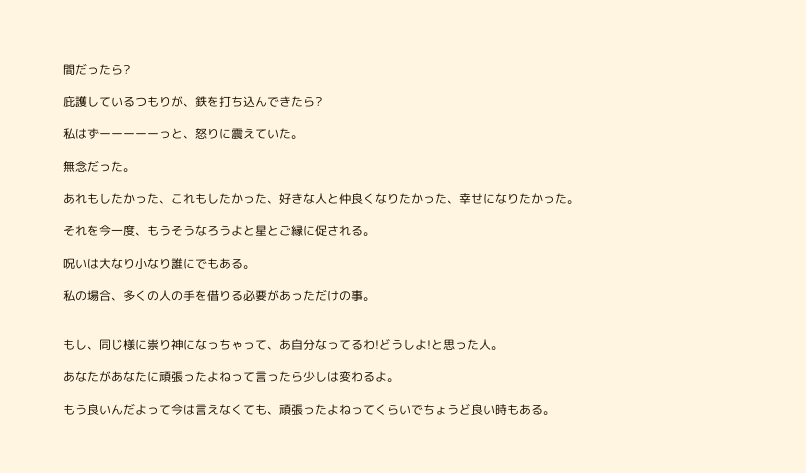間だったら?

庇護しているつもりが、鉄を打ち込んできたら?

私はずーーーーーっと、怒りに震えていた。

無念だった。

あれもしたかった、これもしたかった、好きな人と仲良くなりたかった、幸せになりたかった。

それを今一度、もうそうなろうよと星とご縁に促される。

呪いは大なり小なり誰にでもある。

私の場合、多くの人の手を借りる必要があっただけの事。


もし、同じ様に祟り神になっちゃって、あ自分なってるわ!どうしよ!と思った人。

あなたがあなたに頑張ったよねって言ったら少しは変わるよ。

もう良いんだよって今は言えなくても、頑張ったよねってくらいでちょうど良い時もある。